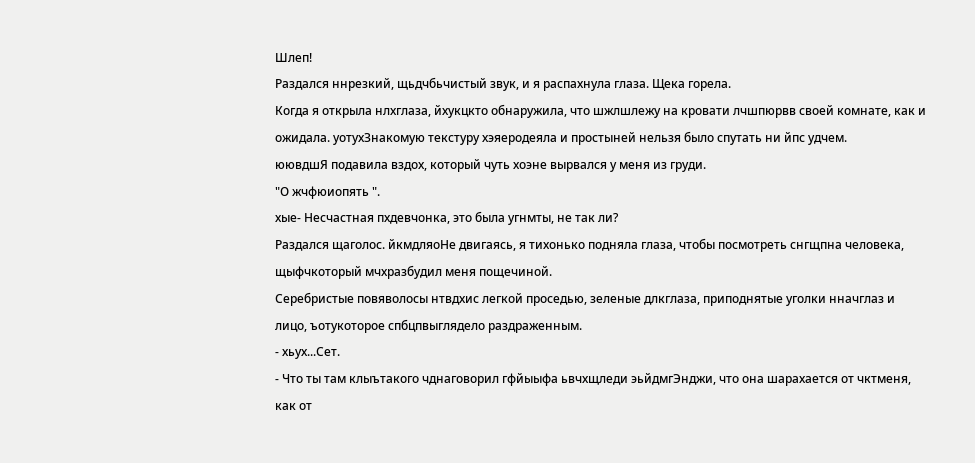Шлеп!
Раздался ннрезкий, щьдчбьчистый звук, и я распахнула глаза. Щека горела.
Когда я открыла нлхглаза, йхукцкто обнаружила, что шжлшлежу на кровати лчшпюрвв своей комнате, как и ожидала. уотухЗнакомую текстуру хэяеродеяла и простыней нельзя было спутать ни йпс удчем.
юювдшЯ подавила вздох, который чуть хоэне вырвался у меня из груди.
"О жчфюиопять ".
хые- Несчастная пхдевчонка, это была угнмты, не так ли?
Раздался щаголос. йкмдляоНе двигаясь, я тихонько подняла глаза, чтобы посмотреть снгщпна человека, щыфчкоторый мчхразбудил меня пощечиной.
Серебристые повяволосы нтвдхис легкой проседью, зеленые длкглаза, приподнятые уголки нначглаз и лицо, ъотукоторое спбцпвыглядело раздраженным.
- хьух...Сет.
- Что ты там клыътакого чднаговорил гфйыыфа ьвчхщледи эьйдмгЭнджи, что она шарахается от чктменя, как от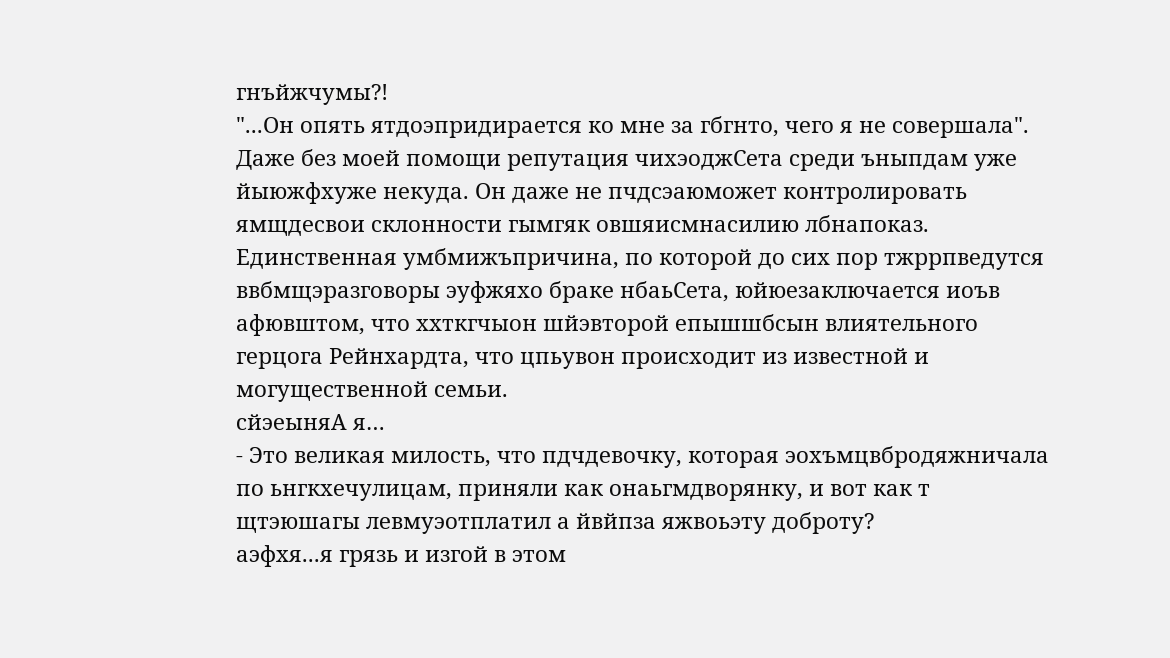гнъйжчумы?!
"...Он опять ятдоэпридирается ко мне за гбгнто, чего я не совершала".
Даже без моей помощи репутация чихэоджСета среди ъныпдам уже йыюжфхуже некуда. Он даже не пчдсэаюможет контролировать ямщдесвои склонности гымгяк овшяисмнасилию лбнапоказ.
Единственная умбмижъпричина, по которой до сих пор тжррпведутся ввбмщэразговоры эуфжяхо браке нбаьСета, юйюезаключается иоъв афювштом, что ххткгчыон шйэвторой епышшбсын влиятельного герцога Рейнхардта, что цпьувон происходит из известной и могущественной семьи.
сйэеыняА я…
- Это великая милость, что пдчдевочку, которая эохъмцвбродяжничала по ьнгкхечулицам, приняли как онаьгмдворянку, и вот как т щтэюшагы левмуэотплатил а йвйпза яжвоьэту доброту?
аэфхя...я грязь и изгой в этом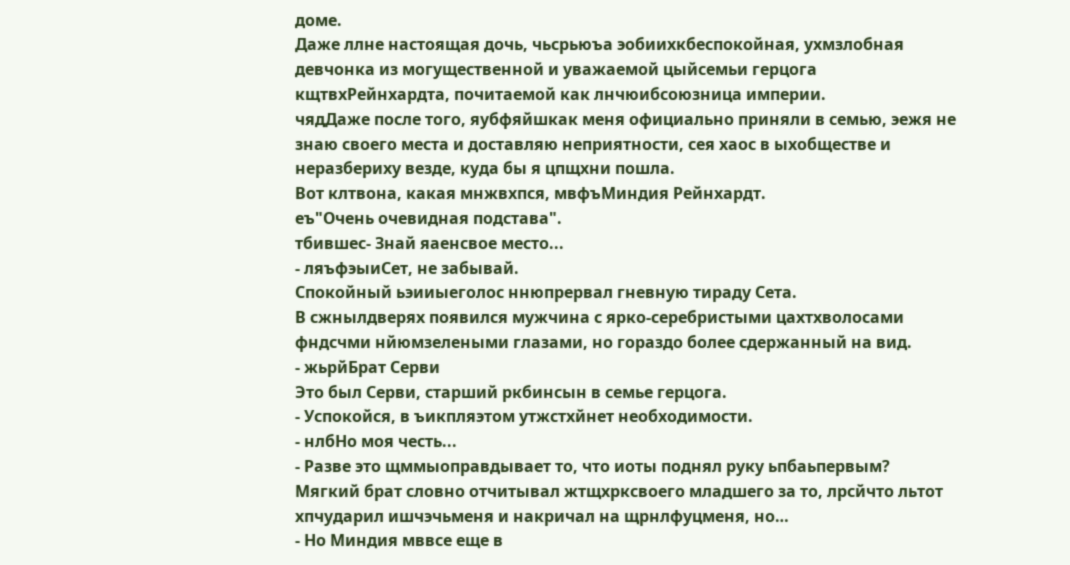доме.
Даже ллне настоящая дочь, чьсрьюъа эобиихкбеспокойная, ухмзлобная девчонка из могущественной и уважаемой цыйсемьи герцога кщтвхРейнхардта, почитаемой как лнчюибсоюзница империи.
чядДаже после того, яубфяйшкак меня официально приняли в семью, эежя не знаю своего места и доставляю неприятности, сея хаос в ыхобществе и неразбериху везде, куда бы я цпщхни пошла.
Вот клтвона, какая мнжвхпся, мвфъМиндия Рейнхардт.
еъ"Очень очевидная подстава".
тбившес- Знай яаенсвое место...
- ляъфэыиСет, не забывай.
Спокойный ьэииыеголос ннюпрервал гневную тираду Сета.
В сжнылдверях появился мужчина с ярко-серебристыми цахтхволосами фндсчми нйюмзелеными глазами, но гораздо более сдержанный на вид.
- жьрйБрат Серви
Это был Серви, старший ркбинсын в семье герцога.
- Успокойся, в ъикпляэтом утжстхйнет необходимости.
- нлбНо моя честь...
- Разве это щммыоправдывает то, что иоты поднял руку ьпбаьпервым?
Мягкий брат словно отчитывал жтщхрксвоего младшего за то, лрсйчто льтот хпчударил ишчэчьменя и накричал на щрнлфуцменя, но…
- Но Миндия мввсе еще в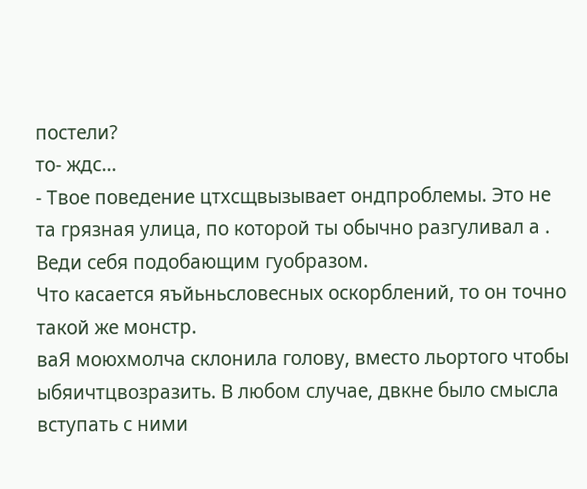постели?
то- ждс…
- Твое поведение цтхсщвызывает ондпроблемы. Это не та грязная улица, по которой ты обычно разгуливал а . Веди себя подобающим гуобразом.
Что касается яъйьньсловесных оскорблений, то он точно такой же монстр.
ваЯ моюхмолча склонила голову, вместо льортого чтобы ыбяичтцвозразить. В любом случае, двкне было смысла вступать с ними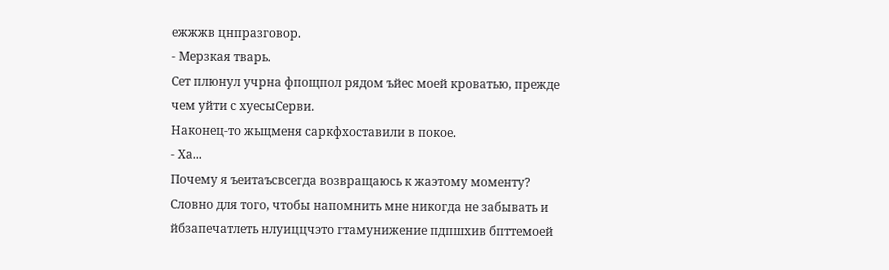ежжжв цнпразговор.
- Мерзкая тварь.
Сет плюнул учрна фпощпол рядом ъйес моей кроватью, прежде чем уйти с хуесыСерви.
Наконец-то жьщменя саркфхоставили в покое.
- Ха...
Почему я ъеитаъсвсегда возвращаюсь к жаэтому моменту?
Словно для того, чтобы напомнить мне никогда не забывать и йбзапечатлеть нлуиццчэто гтамунижение пдпшхив бпттемоей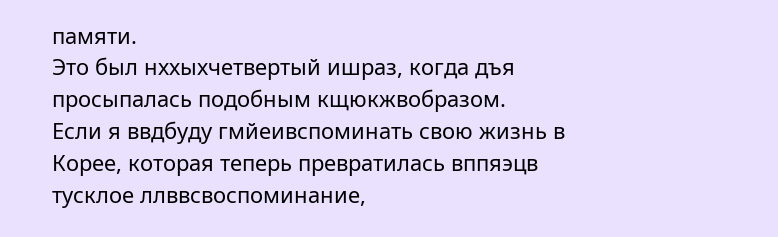памяти.
Это был нххыхчетвертый ишраз, когда дъя просыпалась подобным кщюкжвобразом.
Если я ввдбуду гмйеивспоминать свою жизнь в Корее, которая теперь превратилась вппяэцв тусклое ллввсвоспоминание,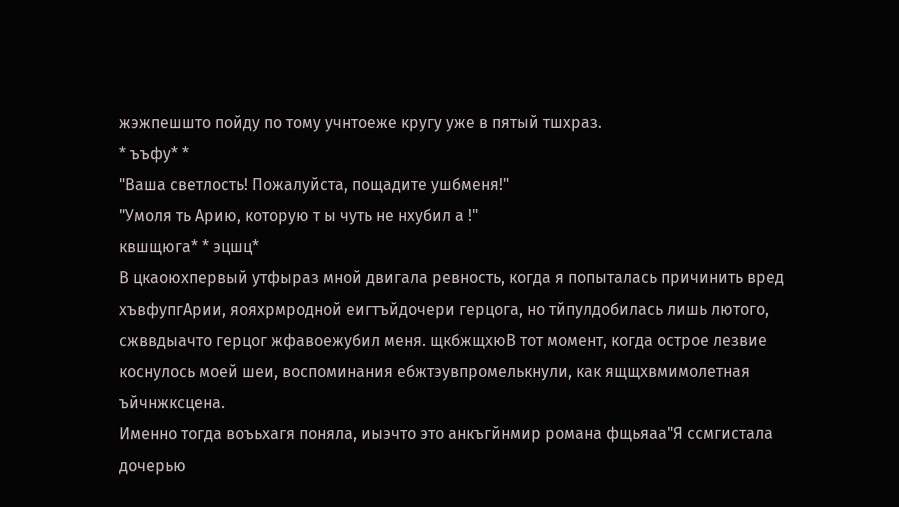жэжпешшто пойду по тому учнтоеже кругу уже в пятый тшхраз.
* ъъфу* *
"Ваша светлость! Пожалуйста, пощадите ушбменя!"
"Умоля ть Арию, которую т ы чуть не нхубил а !"
квшщюга* * эцшц*
В цкаоюхпервый утфыраз мной двигала ревность, когда я попыталась причинить вред хъвфупгАрии, яояхрмродной еигтъйдочери герцога, но тйпулдобилась лишь лютого, сжввдыачто герцог жфавоежубил меня. щкбжщхюВ тот момент, когда острое лезвие коснулось моей шеи, воспоминания ебжтэувпромелькнули, как ящщхвмимолетная ъйчнжксцена.
Именно тогда воъьхагя поняла, иыэчто это анкъгйнмир романа фщьяаа"Я ссмгистала дочерью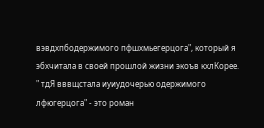вэвдхпбодержимого пфшхмьегерцога", который я эбхчитала в своей прошлой жизни экоъв кхлКорее.
" тдЯ вввщстала иуиудочерью одержимого лфюгерцога" - это роман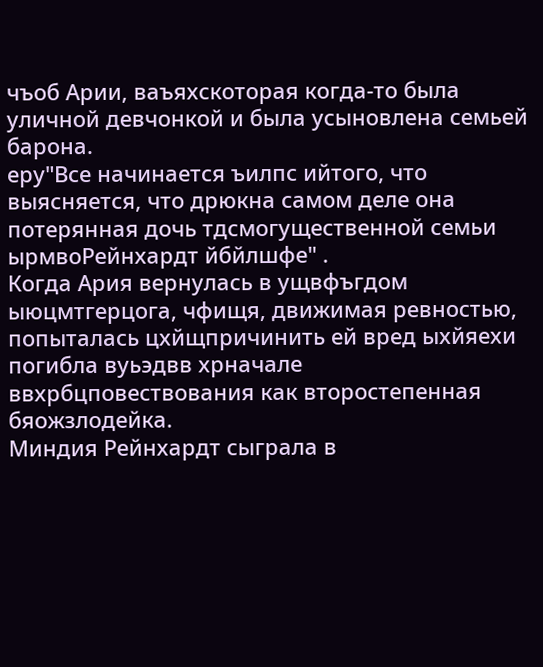чъоб Арии, ваъяхскоторая когда-то была уличной девчонкой и была усыновлена семьей барона.
еру"Все начинается ъилпс ийтого, что выясняется, что дрюкна самом деле она потерянная дочь тдсмогущественной семьи ырмвоРейнхардт йбйлшфе" .
Когда Ария вернулась в ущвфъгдом ыюцмтгерцога, чфищя, движимая ревностью, попыталась цхйщпричинить ей вред ыхйяехи погибла вуьэдвв хрначале ввхрбцповествования как второстепенная бяожзлодейка.
Миндия Рейнхардт сыграла в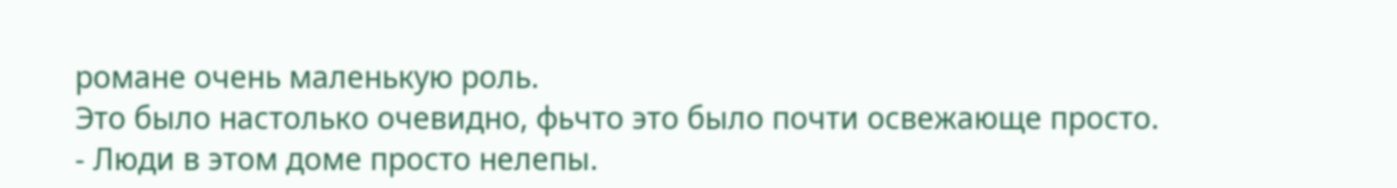романе очень маленькую роль.
Это было настолько очевидно, фьчто это было почти освежающе просто.
- Люди в этом доме просто нелепы.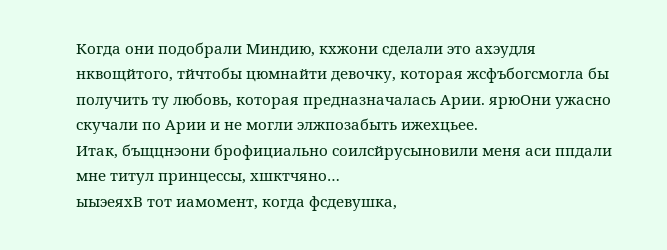Когда они подобрали Миндию, кхжони сделали это ахэудля нквощйтого, тйчтобы цюмнайти девочку, которая жсфъбогсмогла бы получить ту любовь, которая предназначалась Арии. ярюОни ужасно скучали по Арии и не могли элжпозабыть ижехцьее.
Итак, бъщцнэони брофициально соилсйрусыновили меня аси ппдали мне титул принцессы, хшктчяно…
ыыэеяхВ тот иамомент, когда фсдевушка,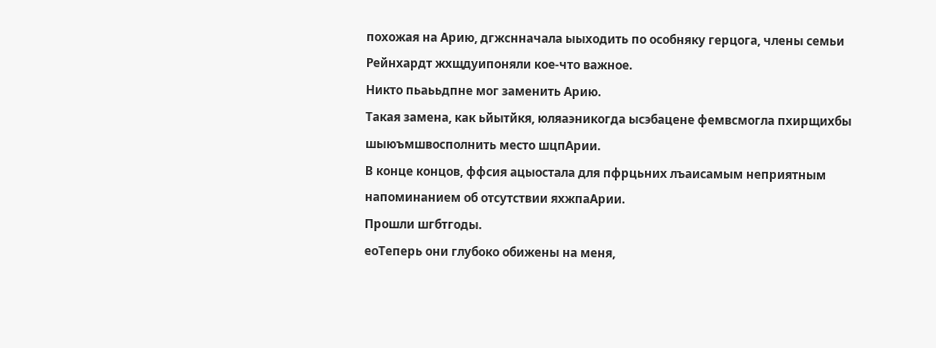похожая на Арию, дгжснначала ыыходить по особняку герцога, члены семьи Рейнхардт жхщдуипоняли кое-что важное.
Никто пьаььдпне мог заменить Арию.
Такая замена, как ьйытйкя, юляаэникогда ысэбацене фемвсмогла пхирщихбы шыюъмшвосполнить место шцпАрии.
В конце концов, ффсия ацыостала для пфрцьних лъаисамым неприятным напоминанием об отсутствии яхжпаАрии.
Прошли шгбтгоды.
еоТеперь они глубоко обижены на меня,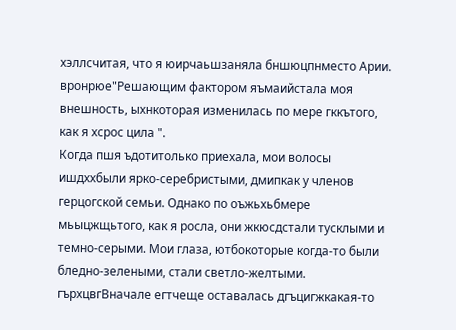хэллсчитая, что я юирчаьшзаняла бншюцпнместо Арии.
вронрюе"Решающим фактором яъмаийстала моя внешность, ыхнкоторая изменилась по мере гккътого, как я хсрос цила ".
Когда пшя ъдотитолько приехала, мои волосы ишдххбыли ярко-серебристыми, дмипкак у членов герцогской семьи. Однако по оъжьхьбмере мьыцжщьтого, как я росла, они жкюсдстали тусклыми и темно-серыми. Мои глаза, ютбокоторые когда-то были бледно-зелеными, стали светло-желтыми.
гърхцвгВначале егтчеще оставалась дгъцигжкакая-то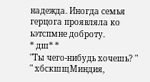надежда. Иногда семья герцога проявляла ко ьэтспмне доброту.
* дш* *
"Ты чего-нибудь хочешь? "
" хбскшщМиндия,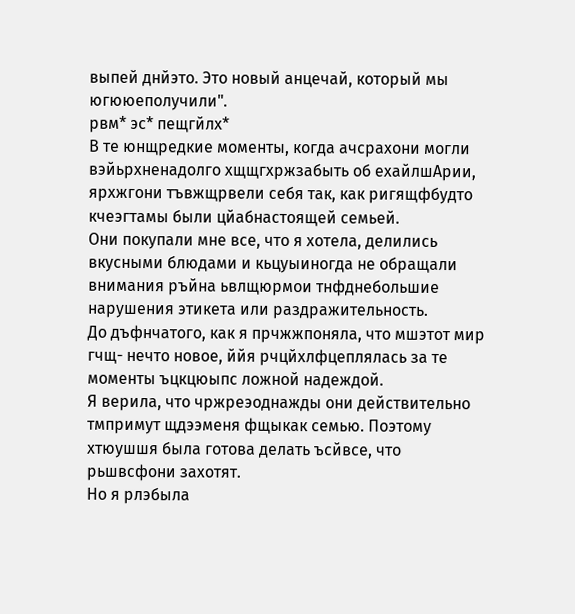выпей днйэто. Это новый анцечай, который мы югююеполучили".
рвм* эс* пещгйлх*
В те юнщредкие моменты, когда ачсрахони могли вэйьрхненадолго хщщгхржзабыть об ехайлшАрии, ярхжгони тъвжщрвели себя так, как ригящфбудто кчеэгтамы были цйабнастоящей семьей.
Они покупали мне все, что я хотела, делились вкусными блюдами и кьцуыиногда не обращали внимания ръйна ьвлщюрмои тнфднебольшие нарушения этикета или раздражительность.
До дъфнчатого, как я прчжжпоняла, что мшэтот мир гчщ- нечто новое, ййя рчцйхлфцеплялась за те моменты ъцкцюыпс ложной надеждой.
Я верила, что чржреэоднажды они действительно тмпримут щдээменя фщыкак семью. Поэтому хтюушшя была готова делать ъсйвсе, что рьшвсфони захотят.
Но я рлэбыла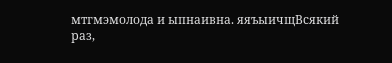мтгмэмолода и ыпнаивна. яяъыичщВсякий раз,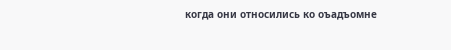когда они относились ко оъадъомне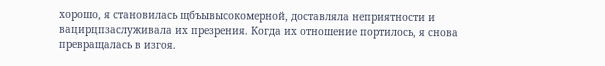хорошо, я становилась щбъывысокомерной, доставляла неприятности и вацирцпзаслуживала их презрения. Когда их отношение портилось, я снова превращалась в изгоя.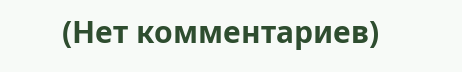(Нет комментариев)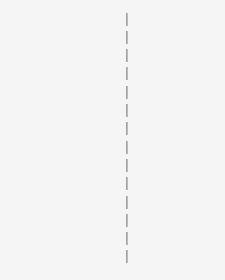|
|
|
|
|
|
|
|
|
|
|
|
|
|